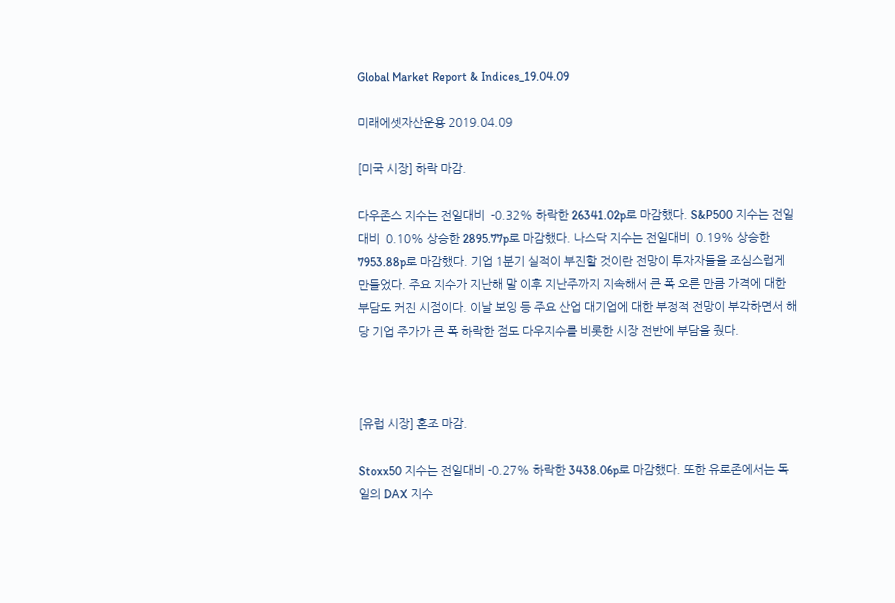Global Market Report & Indices_19.04.09

미래에셋자산운용 2019.04.09

[미국 시장] 하락 마감.

다우존스 지수는 전일대비  -0.32% 하락한 26341.02p로 마감했다. S&P500 지수는 전일대비  0.10% 상승한 2895.77p로 마감했다. 나스닥 지수는 전일대비  0.19% 상승한 7953.88p로 마감했다. 기업 1분기 실적이 부진할 것이란 전망이 투자자들을 조심스럽게 만들었다. 주요 지수가 지난해 말 이후 지난주까지 지속해서 큰 폭 오른 만큼 가격에 대한 부담도 커진 시점이다. 이날 보잉 등 주요 산업 대기업에 대한 부정적 전망이 부각하면서 해당 기업 주가가 큰 폭 하락한 점도 다우지수를 비롯한 시장 전반에 부담을 줬다.



[유럽 시장] 혼조 마감.

Stoxx50 지수는 전일대비 -0.27% 하락한 3438.06p로 마감했다. 또한 유로존에서는 독일의 DAX 지수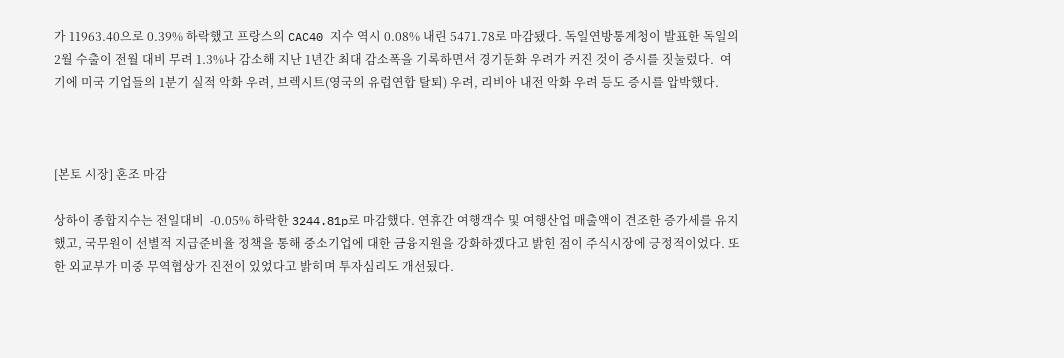가 11963.40으로 0.39% 하락했고 프랑스의 CAC40 지수 역시 0.08% 내린 5471.78로 마감됐다. 독일연방통계청이 발표한 독일의 2월 수출이 전월 대비 무려 1.3%나 감소해 지난 1년간 최대 감소폭을 기록하면서 경기둔화 우려가 커진 것이 증시를 짓눌렀다.  여기에 미국 기업들의 1분기 실적 악화 우려, 브렉시트(영국의 유럽연합 탈퇴) 우려, 리비아 내전 악화 우려 등도 증시를 압박했다.



[본토 시장] 혼조 마감

상하이 종합지수는 전일대비  -0.05% 하락한 3244.81p로 마감했다. 연휴간 여행객수 및 여행산업 매출액이 견조한 증가세를 유지했고, 국무원이 선별적 지급준비율 정책을 통해 중소기업에 대한 금융지원을 강화하겠다고 밝힌 점이 주식시장에 긍정적이었다. 또한 외교부가 미중 무역협상가 진전이 있었다고 밝히며 투자심리도 개선됬다.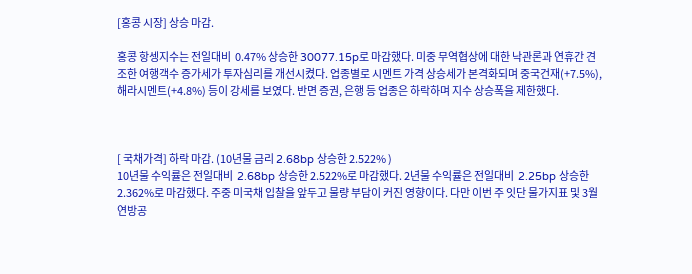[홍콩 시장] 상승 마감.

홍콩 항셍지수는 전일대비  0.47% 상승한 30077.15p로 마감했다. 미중 무역협상에 대한 낙관론과 연휴간 견조한 여행객수 증가세가 투자심리를 개선시켰다. 업종별로 시멘트 가격 상승세가 본격화되며 중국건재(+7.5%), 해라시멘트(+4.8%) 등이 강세를 보였다. 반면 증권, 은행 등 업종은 하락하며 지수 상승폭을 제한했다.



[ 국채가격] 하락 마감. (10년물 금리 2.68bp 상승한 2.522% )
10년물 수익률은 전일대비  2.68bp 상승한 2.522%로 마감했다. 2년물 수익률은 전일대비  2.25bp 상승한 2.362%로 마감했다. 주중 미국채 입찰을 앞두고 물량 부담이 커진 영향이다. 다만 이번 주 잇단 물가지표 및 3월 연방공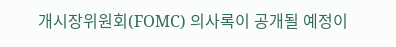개시장위원회(FOMC) 의사록이 공개될 예정이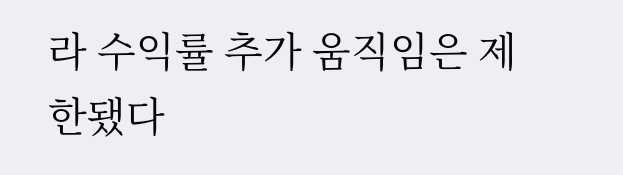라 수익률 추가 움직임은 제한됐다